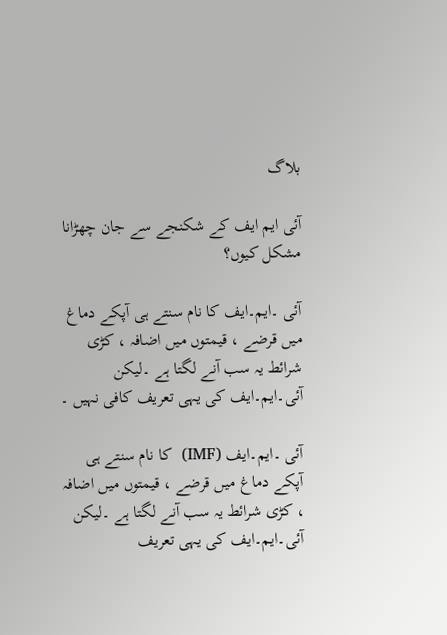بلاگ

آئی ایم ایف کے شکنجے سے جان چھڑانا مشکل کیوں؟

آئی ۔ایم۔ایف کا نام سنتے ہی آپکے دماغ میں قرضے ، قیمتوں میں اضافہ ، کڑی شرائط یہ سب آنے لگتا ہے ۔لیکن آئی۔ایم۔ایف کی یہی تعریف کافی نہیں ۔

آئی ۔ایم۔ایف (IMF)  کا نام سنتے ہی آپکے دماغ میں قرضے ، قیمتوں میں اضافہ ، کڑی شرائط یہ سب آنے لگتا ہے ۔لیکن آئی۔ایم۔ایف کی یہی تعریف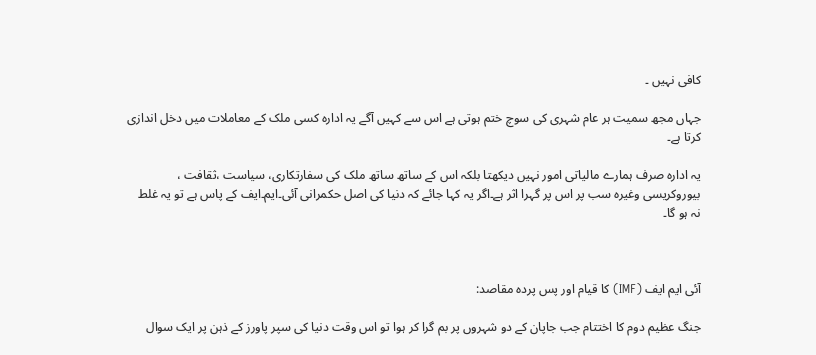کافی نہیں ۔

جہاں مجھ سمیت ہر عام شہری کی سوچ ختم ہوتی ہے اس سے کہیں آگے یہ ادارہ کسی ملک کے معاملات میں دخل اندازی کرتا ہے۔

یہ ادارہ صرف ہمارے مالیاتی امور نہیں دیکھتا بلکہ اس کے ساتھ ساتھ ملک کی سفارتکاری، سیاست ،ثقافت ، بیوروکریسی وغیرہ سب پر اس پر گہرا اثر ہے۔اگر یہ کہا جائے کہ دنیا کی اصل حکمرانی آئی۔ایم۔ایف کے پاس ہے تو یہ غلط نہ ہو گا۔



آئی ایم ایف (IMF) کا قیام اور پس پردہ مقاصد:

جنگ عظیم دوم کا اختتام جب جاپان کے دو شہروں پر بم گرا کر ہوا تو اس وقت دنیا کی سپر پاورز کے ذہن پر ایک سوال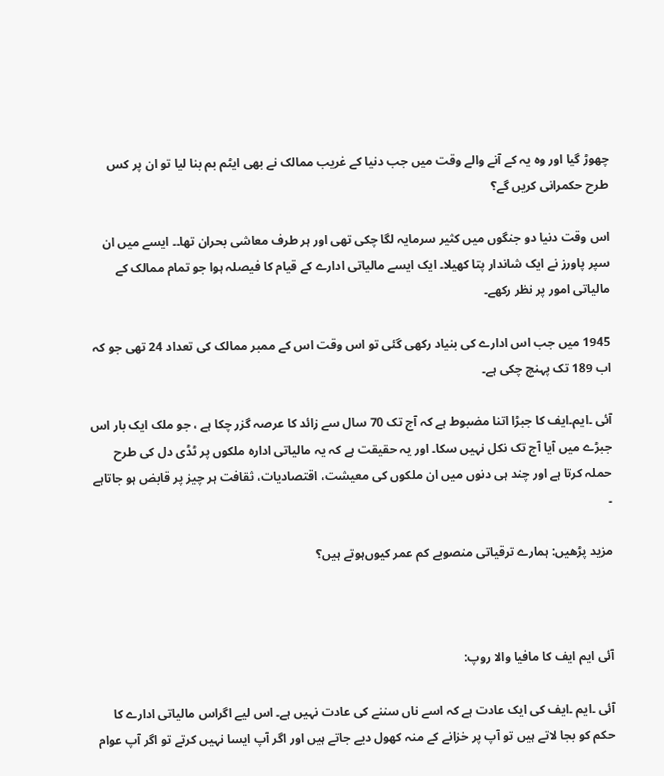چھوڑ گیا اور وہ یہ کے آنے والے وقت میں جب دنیا کے غریب ممالک نے بھی ایٹم بم بنا لیا تو ان پر کس طرح حکمرانی کریں گے؟

اس وقت دنیا دو جنگوں میں کثیر سرمایہ لگا چکی تھی اور ہر طرف معاشی بحران تھا۔۔ ایسے میں ان سپر پاورز نے ایک شاندار پتا کھیلا۔ ایک ایسے مالیاتی ادارے کے قیام کا فیصلہ ہوا جو تمام ممالک کے مالیاتی امور پر نظر رکھے۔

1945 میں جب اس ادارے کی بنیاد رکھی گئی تو اس وقت اس کے ممبر ممالک کی تعداد 24 تھی جو کہ اب 189 تک پہنچ چکی ہے۔

آئی ۔ایم۔ایف کا جبڑا اتنا مضبوط ہے کہ آج تک 70 سال سے زائد کا عرصہ گزر چکا ہے ، جو ملک ایک بار اس جبڑے میں آیا آج تک نکل نہیں سکا۔ اور یہ حقیقت ہے کہ یہ مالیاتی ادارہ ملکوں پر ٹڈی دل کی طرح حملہ کرتا ہے اور چند ہی دنوں میں ان ملکوں کی معیشت، اقتصادیات، ثقافت ہر چیز پر قابض ہو جاتاہے ۔

مزید پڑھیں: ہمارے ترقیاتی منصوبے کم عمر کیوں‌ہوتے ہیں؟



آئی ایم ایف کا مافیا والا روپ:

آئی ۔ایم ۔ایف کی ایک عادت ہے کہ اسے ناں سننے کی عادت نہیں ہے۔ اس لیے اگراس مالیاتی ادارے کا حکم کو بجا لاتے ہیں تو آپ پر خزانے کے منہ کھول دیے جاتے ہیں اور اگر آپ ایسا نہیں کرتے تو اگر آپ عوام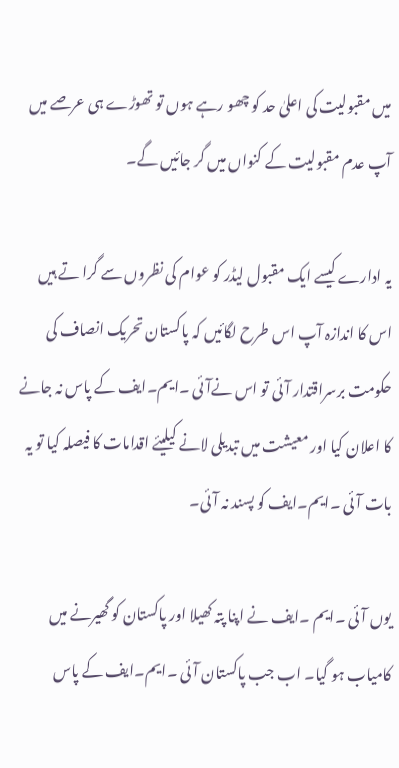میں مقبولیت کی اعلیٰ حد کو چھو رہے ہوں تو تھوڑے ہی عرصے میں آپ عدم مقبولیت کے کنواں میں گر جائیں گے۔

یہ ادارے کیسے ایک مقبول لیڈر کو عوام کی نظروں سے گرا تے ہیں اس کا اندازہ آپ اس طرح لگائیں کہ پاکستان تحریک انصاف کی حکومت برسراقتدار آئی تو اس نےآئی ۔ایم۔ایف کے پاس نہ جانے کا اعلان کیا اور معیشت میں تبدیلی لانے کیلیئے اقدامات کا فیصلہ کیا تو یہ بات آئی ۔ایم۔ایف کو پسند نہ آئی۔

یوں آئی ۔ایم ۔ایف نے اپنا پتہ کھیلا اور پاکستان کو گھیرنے میں کامیاب ہو گیا۔ اب جب پاکستان آئی ۔ایم۔ایف کے پاس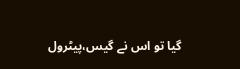گیا تو اس نے گیس،پیٹرول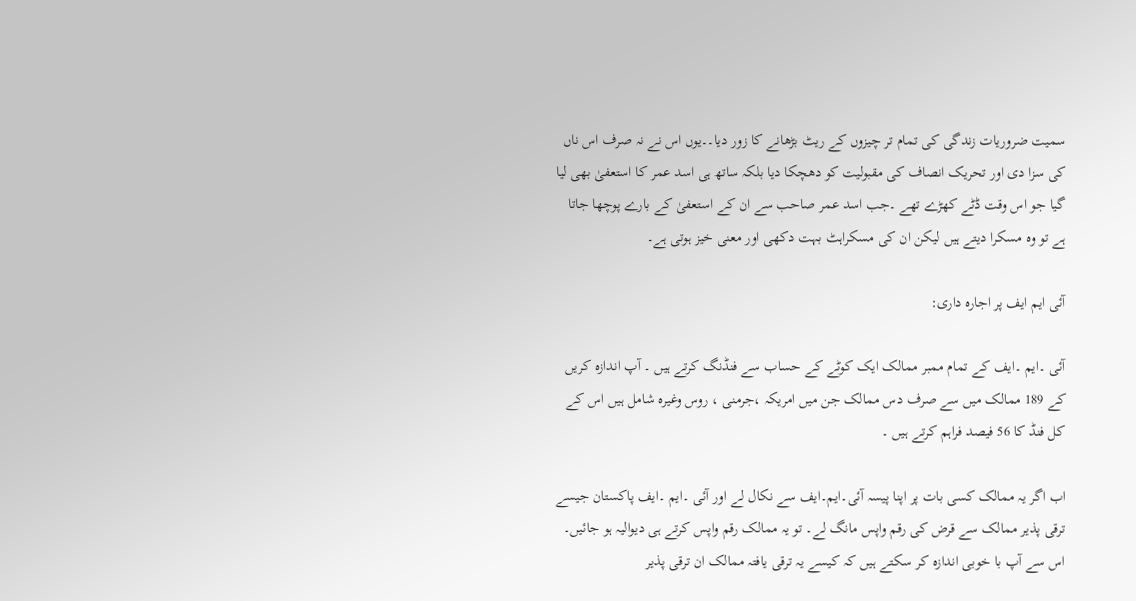سمیت ضروریات زندگی کی تمام تر چیزوں کے ریٹ بڑھانے کا زور دیا۔۔یوں اس نے نہ صرف اس ناں کی سزا دی اور تحریک انصاف کی مقبولیت کو دھچکا دیا بلکہ ساتھ ہی اسد عمر کا استعفیٰ بھی لیا گیا جو اس وقت ڈٹے کھڑے تھے ۔جب اسد عمر صاحب سے ان کے استعفیٰ کے بارے پوچھا جاتا ہے تو وہ مسکرا دیتے ہیں لیکن ان کی مسکراہٹ بہت دکھی اور معنی خیز ہوتی ہے۔

آئی ایم ایف پر اجارہ داری:

آئی ۔ایم ۔ایف کے تمام ممبر ممالک ایک کوٹے کے حساب سے فنڈنگ کرتے ہیں ۔ آپ اندازہ کریں کے 189 ممالک میں سے صرف دس ممالک جن میں امریکہ ،جرمنی ، روس وغیرہ شامل ہیں اس کے کل فنڈ کا 56 فیصد فراہم کرتے ہیں ۔

اب اگر یہ ممالک کسی بات پر اپنا پیسہ آئی۔ایم۔ایف سے نکال لے اور آئی ۔ایم ۔ایف پاکستان جیسے ترقی پذیر ممالک سے قرض کی رقم واپس مانگ لے۔ تو یہ ممالک رقم واپس کرتے ہی دیوالیہ ہو جائیں۔ اس سے آپ با خوبی اندازہ کر سکتے ہیں کہ کیسے یہ ترقی یافتہ ممالک ان ترقی پذیر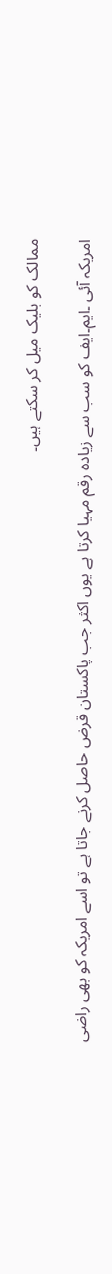ممالک کو بلیک میل کر سکتے ہیں۔

امریکہ آئی ۔ایم۔ایف کو سب سے زیادہ رقم مہیا کرتا ہے یوں اکثر جب پاکستان قرض حاصل کرنے جاتا ہے تو اسے امریکہ کو بھی راضی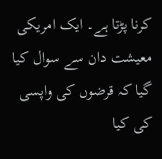کرنا پڑتا ہے۔ ایک امریکی معیشت دان سے سوال کیا گیا کہ قرضوں کی واپسی کی کیا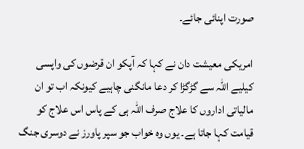صورت اپنائی جائے۔

امریکی معیشت دان نے کہا کہ آپکو ان قرضوں کی واپسی کیلیے اللہ سے گڑگڑا کر دعا مانگنی چاہیے کیونکہ اب تو ان مالیاتی اداروں کا علاج صرف اللہ ہی کے پاس اس علاج کو قیامت کہا جاتا ہے۔ یوں وہ خواب جو سپر پاورز نے دوسری جنگ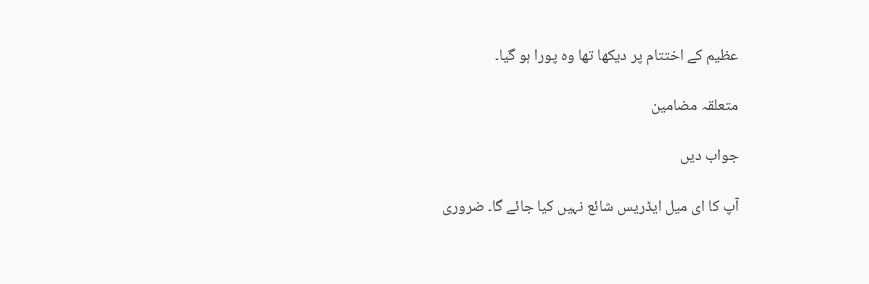عظیم کے اختتام پر دیکھا تھا وہ پورا ہو گیا۔

متعلقہ مضامین

جواب دیں

آپ کا ای میل ایڈریس شائع نہیں کیا جائے گا۔ ضروری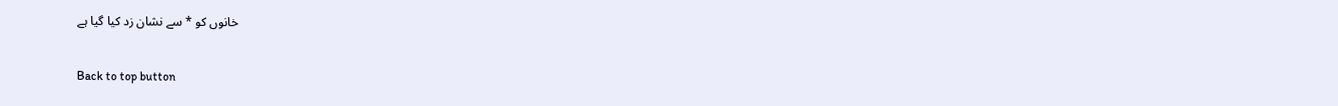خانوں کو * سے نشان زد کیا گیا ہے

Back to top button